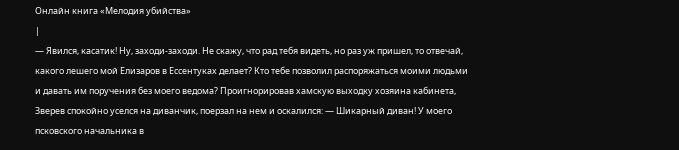Онлайн книга «Мелодия убийства»
|
— Явился, касатик! Ну, заходи-заходи. Не скажу, что рад тебя видеть, но раз уж пришел, то отвечай, какого лешего мой Елизаров в Ессентуках делает? Кто тебе позволил распоряжаться моими людьми и давать им поручения без моего ведома? Проигнорировав хамскую выходку хозяина кабинета, Зверев спокойно уселся на диванчик, поерзал на нем и оскалился: — Шикарный диван! У моего псковского начальника в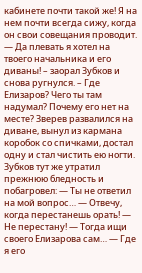кабинете почти такой же! Я на нем почти всегда сижу, когда он свои совещания проводит. — Да плевать я хотел на твоего начальника и его диваны! – заорал Зубков и снова ругнулся. – Где Елизаров? Чего ты там надумал? Почему его нет на месте? Зверев развалился на диване, вынул из кармана коробок со спичками, достал одну и стал чистить ею ногти. Зубков тут же утратил прежнюю бледность и побагровел: — Ты не ответил на мой вопрос… — Отвечу, когда перестанешь орать! — Не перестану! — Тогда ищи своего Елизарова сам… — Где я его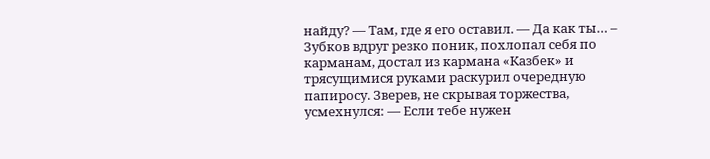найду? — Там, где я его оставил. — Да как ты… – Зубков вдруг резко поник, похлопал себя по карманам, достал из кармана «Казбек» и трясущимися руками раскурил очередную папиросу. Зверев, не скрывая торжества, усмехнулся: — Если тебе нужен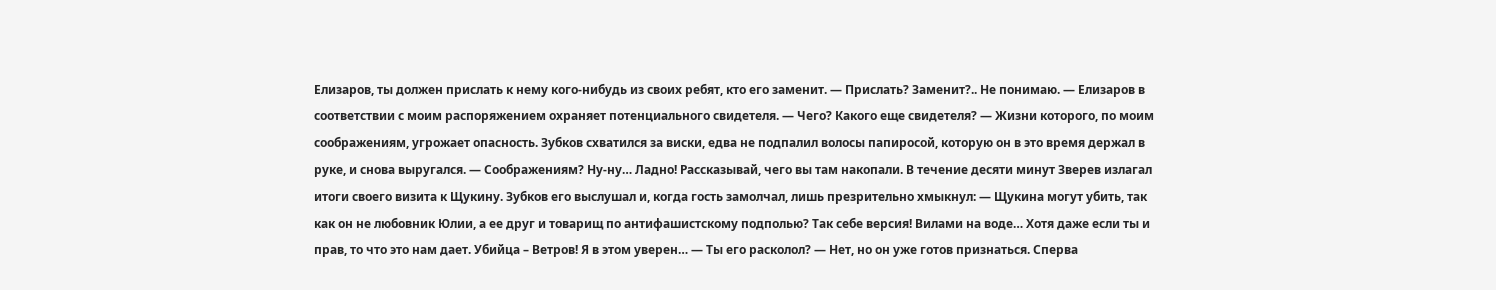Елизаров, ты должен прислать к нему кого-нибудь из своих ребят, кто его заменит. — Прислать? Заменит?.. Не понимаю. — Елизаров в соответствии с моим распоряжением охраняет потенциального свидетеля. — Чего? Какого еще свидетеля? — Жизни которого, по моим соображениям, угрожает опасность. Зубков схватился за виски, едва не подпалил волосы папиросой, которую он в это время держал в руке, и снова выругался. — Соображениям? Ну-ну… Ладно! Рассказывай, чего вы там накопали. В течение десяти минут Зверев излагал итоги своего визита к Щукину. Зубков его выслушал и, когда гость замолчал, лишь презрительно хмыкнул: — Щукина могут убить, так как он не любовник Юлии, а ее друг и товарищ по антифашистскому подполью? Так себе версия! Вилами на воде… Хотя даже если ты и прав, то что это нам дает. Убийца – Ветров! Я в этом уверен… — Ты его расколол? — Нет, но он уже готов признаться. Сперва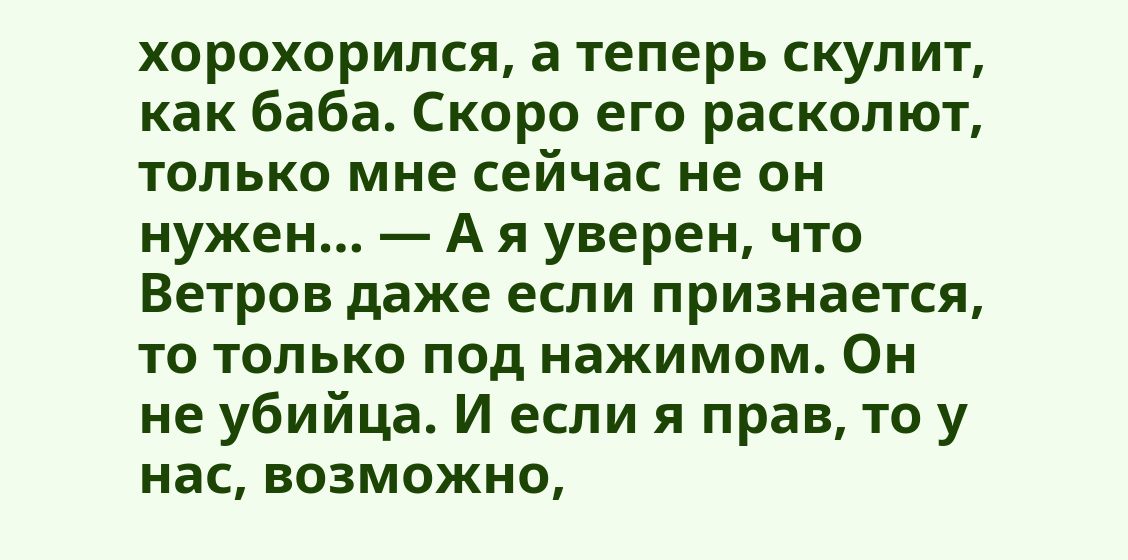хорохорился, а теперь скулит, как баба. Скоро его расколют, только мне сейчас не он нужен… — А я уверен, что Ветров даже если признается, то только под нажимом. Он не убийца. И если я прав, то у нас, возможно,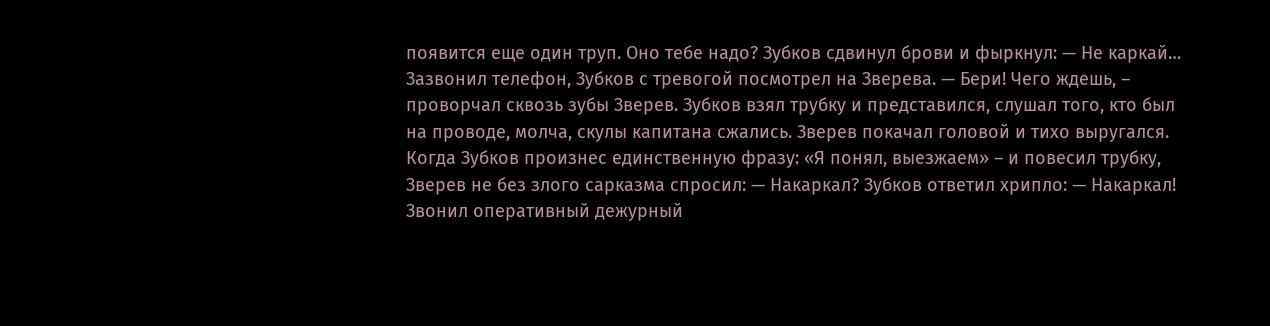появится еще один труп. Оно тебе надо? Зубков сдвинул брови и фыркнул: — Не каркай… Зазвонил телефон, Зубков с тревогой посмотрел на Зверева. — Бери! Чего ждешь, – проворчал сквозь зубы Зверев. Зубков взял трубку и представился, слушал того, кто был на проводе, молча, скулы капитана сжались. Зверев покачал головой и тихо выругался. Когда Зубков произнес единственную фразу: «Я понял, выезжаем» – и повесил трубку, Зверев не без злого сарказма спросил: — Накаркал? Зубков ответил хрипло: — Накаркал! Звонил оперативный дежурный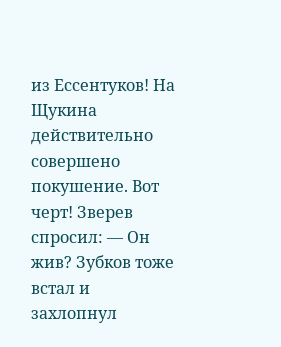из Ессентуков! На Щукина действительно совершено покушение. Вот черт! Зверев спросил: — Он жив? Зубков тоже встал и захлопнул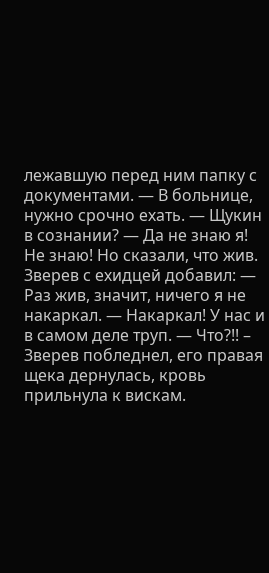лежавшую перед ним папку с документами. — В больнице, нужно срочно ехать. — Щукин в сознании? — Да не знаю я! Не знаю! Но сказали, что жив. Зверев с ехидцей добавил: — Раз жив, значит, ничего я не накаркал. — Накаркал! У нас и в самом деле труп. — Что?!! – Зверев побледнел, его правая щека дернулась, кровь прильнула к вискам.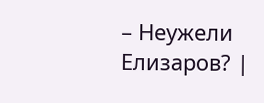– Неужели Елизаров? |